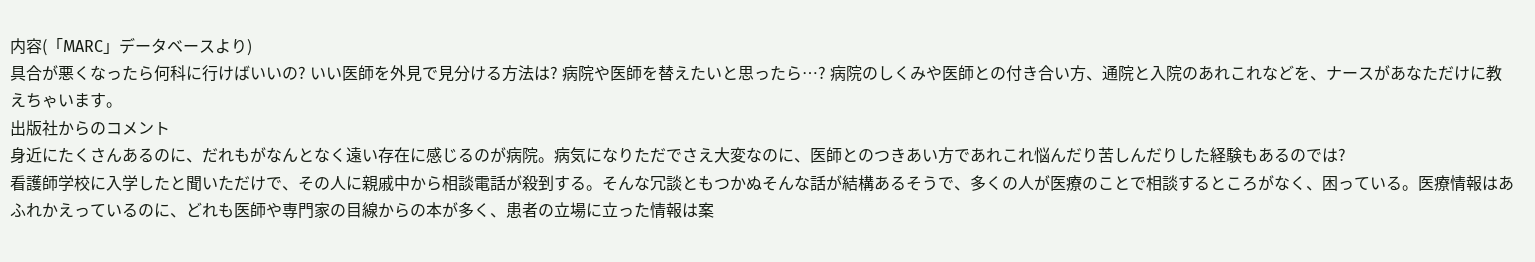内容(「MARC」データベースより)
具合が悪くなったら何科に行けばいいの? いい医師を外見で見分ける方法は? 病院や医師を替えたいと思ったら…? 病院のしくみや医師との付き合い方、通院と入院のあれこれなどを、ナースがあなただけに教えちゃいます。
出版社からのコメント
身近にたくさんあるのに、だれもがなんとなく遠い存在に感じるのが病院。病気になりただでさえ大変なのに、医師とのつきあい方であれこれ悩んだり苦しんだりした経験もあるのでは?
看護師学校に入学したと聞いただけで、その人に親戚中から相談電話が殺到する。そんな冗談ともつかぬそんな話が結構あるそうで、多くの人が医療のことで相談するところがなく、困っている。医療情報はあふれかえっているのに、どれも医師や専門家の目線からの本が多く、患者の立場に立った情報は案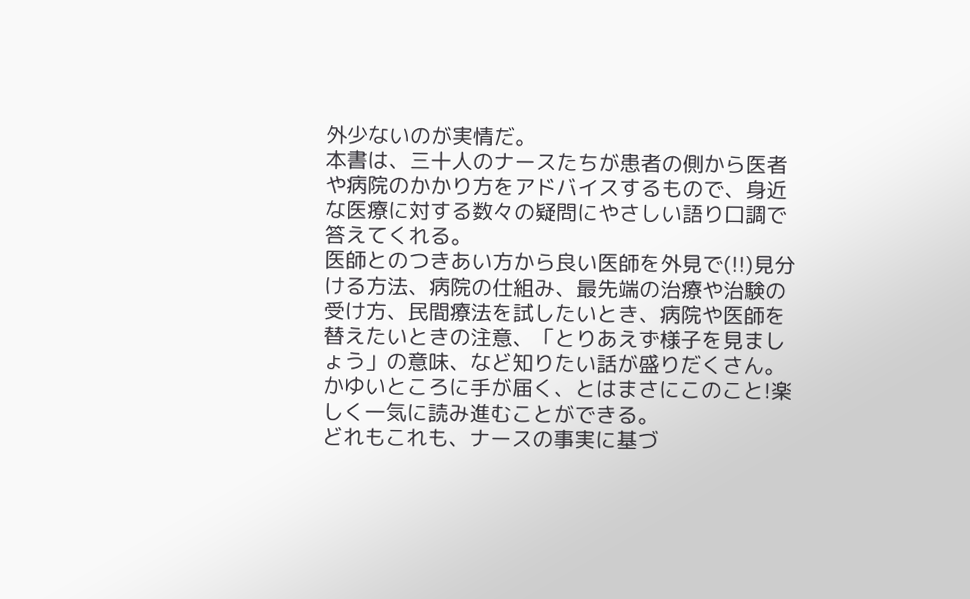外少ないのが実情だ。
本書は、三十人のナースたちが患者の側から医者や病院のかかり方をアドバイスするもので、身近な医療に対する数々の疑問にやさしい語り口調で答えてくれる。
医師とのつきあい方から良い医師を外見で(!!)見分ける方法、病院の仕組み、最先端の治療や治験の受け方、民間療法を試したいとき、病院や医師を替えたいときの注意、「とりあえず様子を見ましょう」の意味、など知りたい話が盛りだくさん。
かゆいところに手が届く、とはまさにこのこと!楽しく一気に読み進むことができる。
どれもこれも、ナースの事実に基づ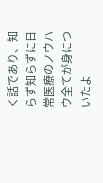く話であり、知らず知らずに日常医療のノウハウ全てが身についたよ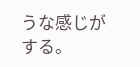うな感じがする。